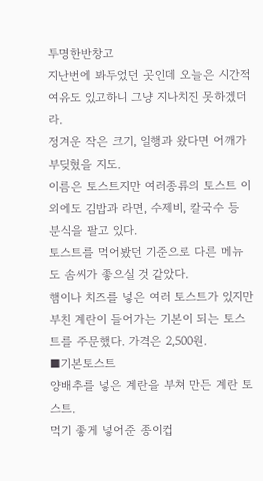투명한반창고
지난번에 봐두었던 곳인데 오늘은 시간적 여유도 있고하니 그냥 지나치진 못하겠더라.
정겨운 작은 크기, 일행과 왔다면 어깨가 부딪혔을 지도.
이름은 토스트지만 여러종류의 토스트 이외에도 김밥과 라면, 수제비, 칼국수 등 분식을 팔고 있다.
토스트를 먹어봤던 기준으로 다른 메뉴도 솜씨가 좋으실 것 같았다.
햄이나 치즈를 넣은 여러 토스트가 있지만 부친 계란이 들어가는 기본이 되는 토스트를 주문했다. 가격은 2,500원.
■기본토스트
양배추를 넣은 계란을 부쳐 만든 계란 토스트.
먹기 좋게 넣어준 종이컵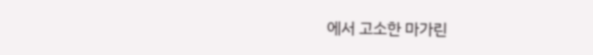에서 고소한 마가린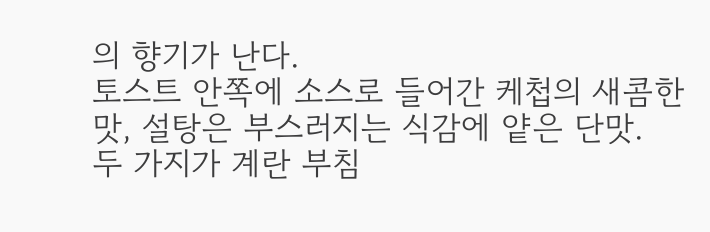의 향기가 난다.
토스트 안쪽에 소스로 들어간 케첩의 새콤한 맛, 설탕은 부스러지는 식감에 얕은 단맛.
두 가지가 계란 부침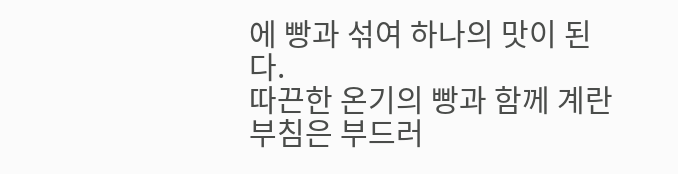에 빵과 섞여 하나의 맛이 된다.
따끈한 온기의 빵과 함께 계란부침은 부드러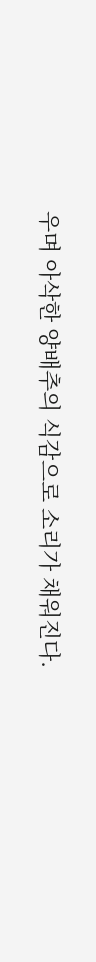우며 아삭한 양배추의 식감으로 소리가 채워진다.